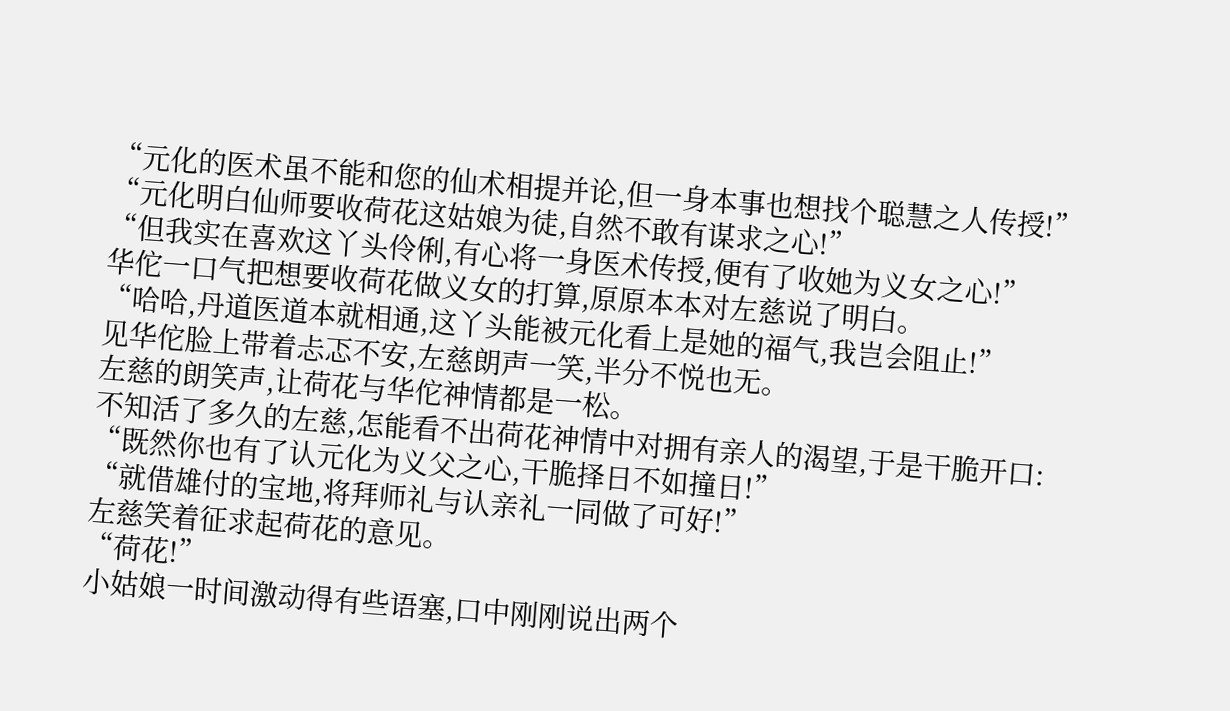“元化的医术虽不能和您的仙术相提并论,但一身本事也想找个聪慧之人传授!”
“元化明白仙师要收荷花这姑娘为徒,自然不敢有谋求之心!”
“但我实在喜欢这丫头伶俐,有心将一身医术传授,便有了收她为义女之心!”
华佗一口气把想要收荷花做义女的打算,原原本本对左慈说了明白。
“哈哈,丹道医道本就相通,这丫头能被元化看上是她的福气,我岂会阻止!”
见华佗脸上带着忐忑不安,左慈朗声一笑,半分不悦也无。
左慈的朗笑声,让荷花与华佗神情都是一松。
不知活了多久的左慈,怎能看不出荷花神情中对拥有亲人的渴望,于是干脆开口:
“既然你也有了认元化为义父之心,干脆择日不如撞日!”
“就借雄付的宝地,将拜师礼与认亲礼一同做了可好!”
左慈笑着征求起荷花的意见。
“荷花!”
小姑娘一时间激动得有些语塞,口中刚刚说出两个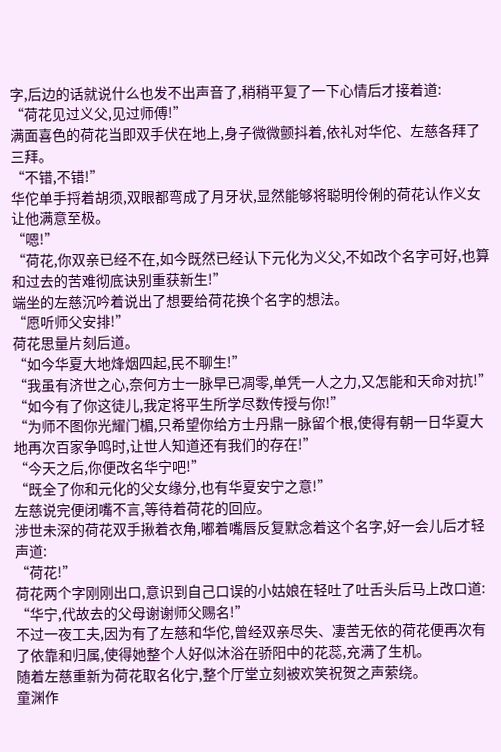字,后边的话就说什么也发不出声音了,稍稍平复了一下心情后才接着道:
“荷花见过义父,见过师傅!”
满面喜色的荷花当即双手伏在地上,身子微微颤抖着,依礼对华佗、左慈各拜了三拜。
“不错,不错!”
华佗单手捋着胡须,双眼都弯成了月牙状,显然能够将聪明伶俐的荷花认作义女让他满意至极。
“嗯!”
“荷花,你双亲已经不在,如今既然已经认下元化为义父,不如改个名字可好,也算和过去的苦难彻底诀别重获新生!”
端坐的左慈沉吟着说出了想要给荷花换个名字的想法。
“愿听师父安排!”
荷花思量片刻后道。
“如今华夏大地烽烟四起,民不聊生!”
“我虽有济世之心,奈何方士一脉早已凋零,单凭一人之力,又怎能和天命对抗!”
“如今有了你这徒儿,我定将平生所学尽数传授与你!”
“为师不图你光耀门楣,只希望你给方士丹鼎一脉留个根,使得有朝一日华夏大地再次百家争鸣时,让世人知道还有我们的存在!”
“今天之后,你便改名华宁吧!”
“既全了你和元化的父女缘分,也有华夏安宁之意!”
左慈说完便闭嘴不言,等待着荷花的回应。
涉世未深的荷花双手揪着衣角,嘟着嘴唇反复默念着这个名字,好一会儿后才轻声道:
“荷花!”
荷花两个字刚刚出口,意识到自己口误的小姑娘在轻吐了吐舌头后马上改口道:
“华宁,代故去的父母谢谢师父赐名!”
不过一夜工夫,因为有了左慈和华佗,曾经双亲尽失、凄苦无依的荷花便再次有了依靠和归属,使得她整个人好似沐浴在骄阳中的花蕊,充满了生机。
随着左慈重新为荷花取名化宁,整个厅堂立刻被欢笑祝贺之声萦绕。
童渊作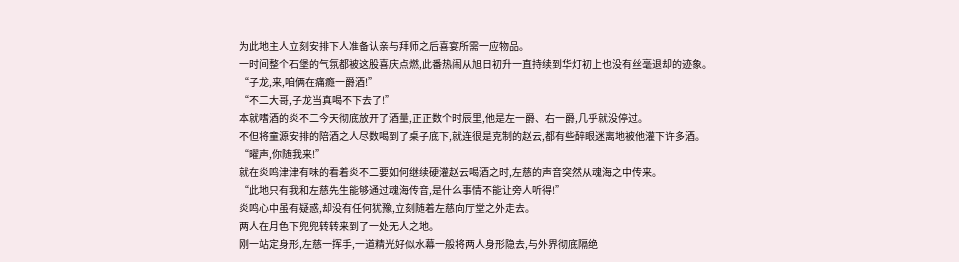为此地主人立刻安排下人准备认亲与拜师之后喜宴所需一应物品。
一时间整个石堡的气氛都被这股喜庆点燃,此番热闹从旭日初升一直持续到华灯初上也没有丝毫退却的迹象。
“子龙,来,咱俩在痛瘾一爵酒!”
“不二大哥,子龙当真喝不下去了!”
本就嗜酒的炎不二今天彻底放开了酒量,正正数个时辰里,他是左一爵、右一爵,几乎就没停过。
不但将童源安排的陪酒之人尽数喝到了桌子底下,就连很是克制的赵云,都有些醉眼迷离地被他灌下许多酒。
“曜声,你随我来!”
就在炎鸣津津有味的看着炎不二要如何继续硬灌赵云喝酒之时,左慈的声音突然从魂海之中传来。
“此地只有我和左慈先生能够通过魂海传音,是什么事情不能让旁人听得!”
炎鸣心中虽有疑惑,却没有任何犹豫,立刻随着左慈向厅堂之外走去。
两人在月色下兜兜转转来到了一处无人之地。
刚一站定身形,左慈一挥手,一道精光好似水幕一般将两人身形隐去,与外界彻底隔绝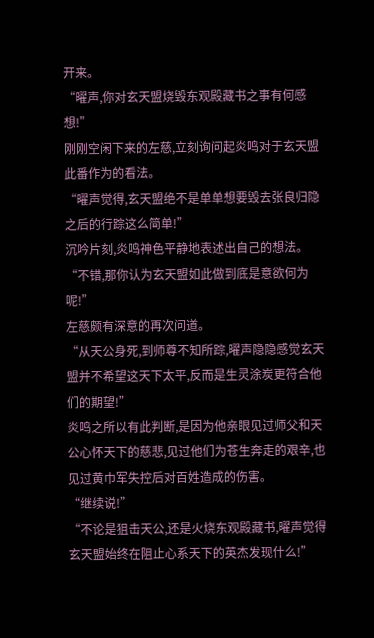开来。
“曜声,你对玄天盟烧毁东观殿藏书之事有何感想!”
刚刚空闲下来的左慈,立刻询问起炎鸣对于玄天盟此番作为的看法。
“曜声觉得,玄天盟绝不是单单想要毁去张良归隐之后的行踪这么简单!”
沉吟片刻,炎鸣神色平静地表述出自己的想法。
“不错,那你认为玄天盟如此做到底是意欲何为呢!”
左慈颇有深意的再次问道。
“从天公身死,到师尊不知所踪,曜声隐隐感觉玄天盟并不希望这天下太平,反而是生灵涂炭更符合他们的期望!”
炎鸣之所以有此判断,是因为他亲眼见过师父和天公心怀天下的慈悲,见过他们为苍生奔走的艰辛,也见过黄巾军失控后对百姓造成的伤害。
“继续说!”
“不论是狙击天公,还是火烧东观殿藏书,曜声觉得玄天盟始终在阻止心系天下的英杰发现什么!”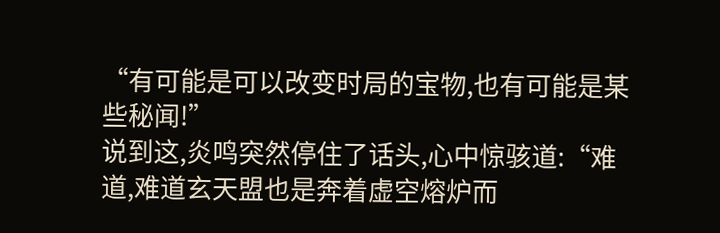“有可能是可以改变时局的宝物,也有可能是某些秘闻!”
说到这,炎鸣突然停住了话头,心中惊骇道:“难道,难道玄天盟也是奔着虚空熔炉而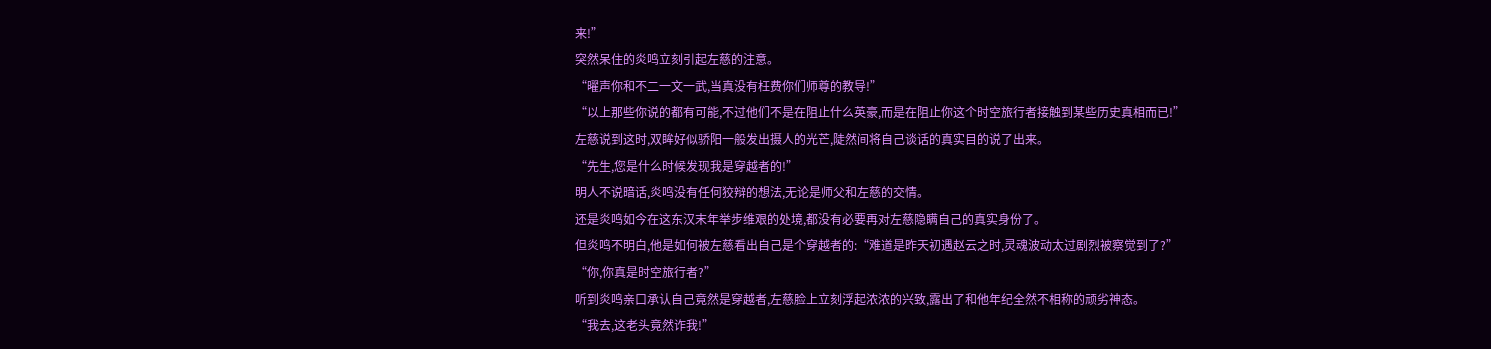来!”
突然呆住的炎鸣立刻引起左慈的注意。
“曜声你和不二一文一武,当真没有枉费你们师尊的教导!”
“以上那些你说的都有可能,不过他们不是在阻止什么英豪,而是在阻止你这个时空旅行者接触到某些历史真相而已!”
左慈说到这时,双眸好似骄阳一般发出摄人的光芒,陡然间将自己谈话的真实目的说了出来。
“先生,您是什么时候发现我是穿越者的!”
明人不说暗话,炎鸣没有任何狡辩的想法,无论是师父和左慈的交情。
还是炎鸣如今在这东汉末年举步维艰的处境,都没有必要再对左慈隐瞒自己的真实身份了。
但炎鸣不明白,他是如何被左慈看出自己是个穿越者的:“难道是昨天初遇赵云之时,灵魂波动太过剧烈被察觉到了?”
“你,你真是时空旅行者?”
听到炎鸣亲口承认自己竟然是穿越者,左慈脸上立刻浮起浓浓的兴致,露出了和他年纪全然不相称的顽劣神态。
“我去,这老头竟然诈我!”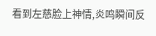看到左慈脸上神情,炎鸣瞬间反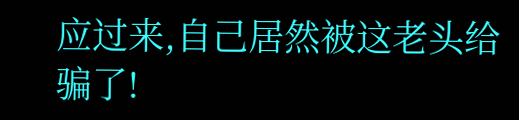应过来,自己居然被这老头给骗了!